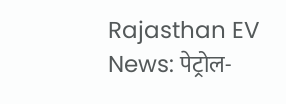Rajasthan EV News: पेट्रोल-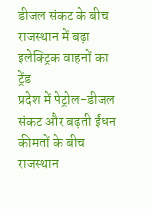डीजल संकट के बीच राजस्थान में बढ़ा इलेक्ट्रिक वाहनों का ट्रेंड
प्रदेश में पेट्रोल-डीजल संकट और बढ़ती ईंधन कीमतों के बीच राजस्थान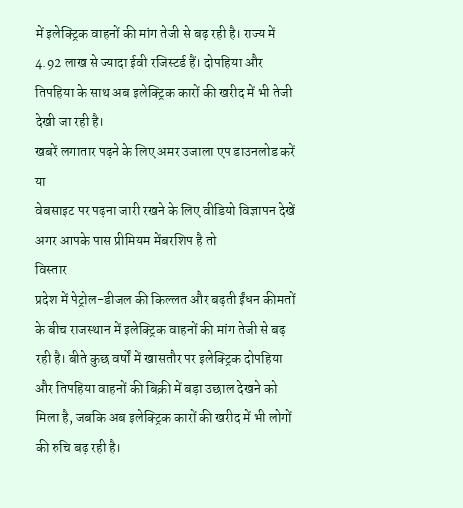में इलेक्ट्रिक वाहनों की मांग तेजी से बढ़ रही है। राज्य में 4.92 लाख से ज्यादा ईवी रजिस्टर्ड हैं। दोपहिया और तिपहिया के साथ अब इलेक्ट्रिक कारों की खरीद में भी तेजी देखी जा रही है।
खबरें लगातार पढ़ने के लिए अमर उजाला एप डाउनलोड करें
या
वेबसाइट पर पढ़ना जारी रखने के लिए वीडियो विज्ञापन देखें
अगर आपके पास प्रीमियम मेंबरशिप है तो
विस्तार
प्रदेश में पेट्रोल-डीजल की किल्लत और बढ़ती ईंधन कीमतों के बीच राजस्थान में इलेक्ट्रिक वाहनों की मांग तेजी से बढ़ रही है। बीते कुछ वर्षों में खासतौर पर इलेक्ट्रिक दोपहिया और तिपहिया वाहनों की बिक्री में बड़ा उछाल देखने को मिला है, जबकि अब इलेक्ट्रिक कारों की खरीद में भी लोगों की रुचि बढ़ रही है।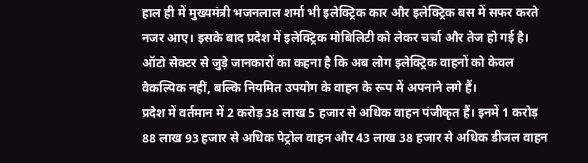हाल ही में मुख्यमंत्री भजनलाल शर्मा भी इलेक्ट्रिक कार और इलेक्ट्रिक बस में सफर करते नजर आए। इसके बाद प्रदेश में इलेक्ट्रिक मोबिलिटी को लेकर चर्चा और तेज हो गई है। ऑटो सेक्टर से जुड़े जानकारों का कहना है कि अब लोग इलेक्ट्रिक वाहनों को केवल वैकल्पिक नहीं, बल्कि नियमित उपयोग के वाहन के रूप में अपनाने लगे हैं।
प्रदेश में वर्तमान में 2 करोड़ 38 लाख 5 हजार से अधिक वाहन पंजीकृत हैं। इनमें 1 करोड़ 88 लाख 93 हजार से अधिक पेट्रोल वाहन और 43 लाख 38 हजार से अधिक डीजल वाहन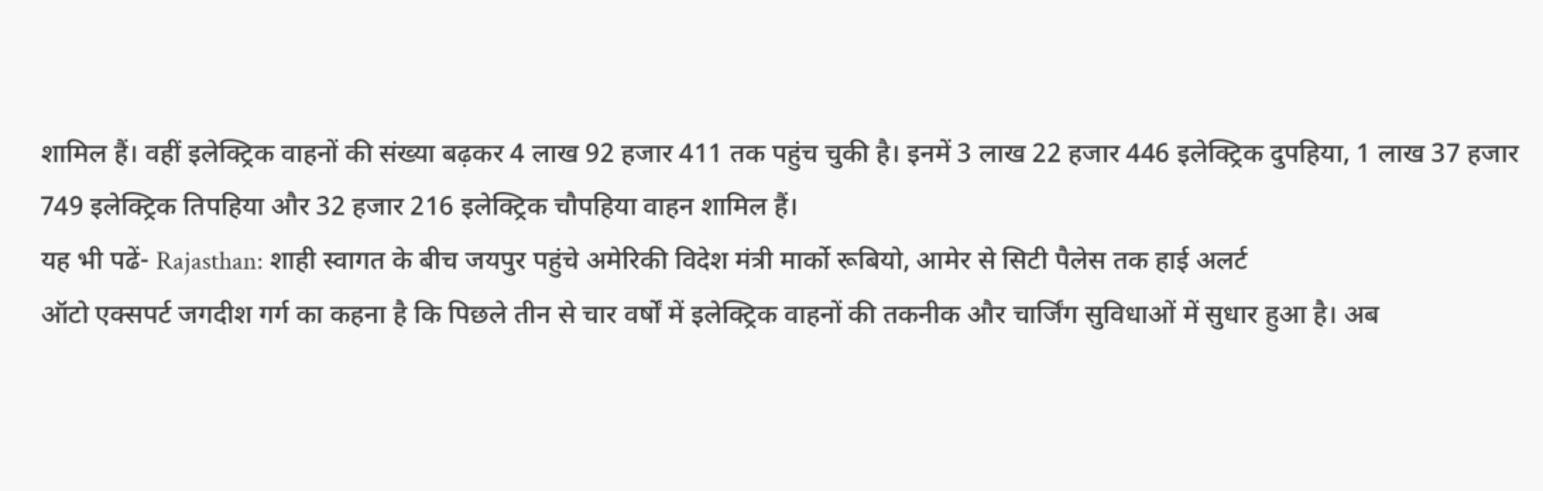शामिल हैं। वहीं इलेक्ट्रिक वाहनों की संख्या बढ़कर 4 लाख 92 हजार 411 तक पहुंच चुकी है। इनमें 3 लाख 22 हजार 446 इलेक्ट्रिक दुपहिया, 1 लाख 37 हजार 749 इलेक्ट्रिक तिपहिया और 32 हजार 216 इलेक्ट्रिक चौपहिया वाहन शामिल हैं।
यह भी पढें- Rajasthan: शाही स्वागत के बीच जयपुर पहुंचे अमेरिकी विदेश मंत्री मार्को रूबियो, आमेर से सिटी पैलेस तक हाई अलर्ट
ऑटो एक्सपर्ट जगदीश गर्ग का कहना है कि पिछले तीन से चार वर्षों में इलेक्ट्रिक वाहनों की तकनीक और चार्जिंग सुविधाओं में सुधार हुआ है। अब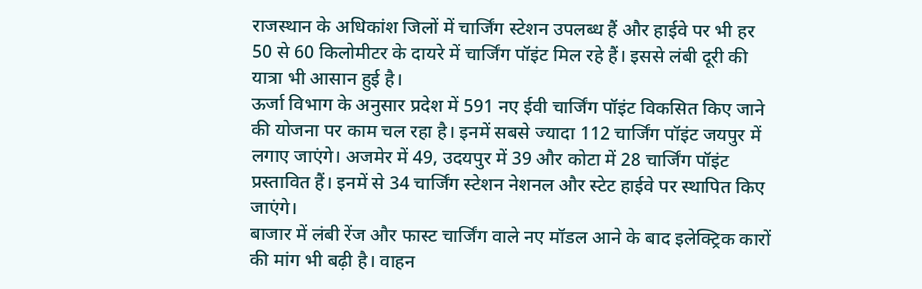राजस्थान के अधिकांश जिलों में चार्जिंग स्टेशन उपलब्ध हैं और हाईवे पर भी हर 50 से 60 किलोमीटर के दायरे में चार्जिंग पॉइंट मिल रहे हैं। इससे लंबी दूरी की यात्रा भी आसान हुई है।
ऊर्जा विभाग के अनुसार प्रदेश में 591 नए ईवी चार्जिंग पॉइंट विकसित किए जाने की योजना पर काम चल रहा है। इनमें सबसे ज्यादा 112 चार्जिंग पॉइंट जयपुर में लगाए जाएंगे। अजमेर में 49, उदयपुर में 39 और कोटा में 28 चार्जिंग पॉइंट प्रस्तावित हैं। इनमें से 34 चार्जिंग स्टेशन नेशनल और स्टेट हाईवे पर स्थापित किए जाएंगे।
बाजार में लंबी रेंज और फास्ट चार्जिंग वाले नए मॉडल आने के बाद इलेक्ट्रिक कारों की मांग भी बढ़ी है। वाहन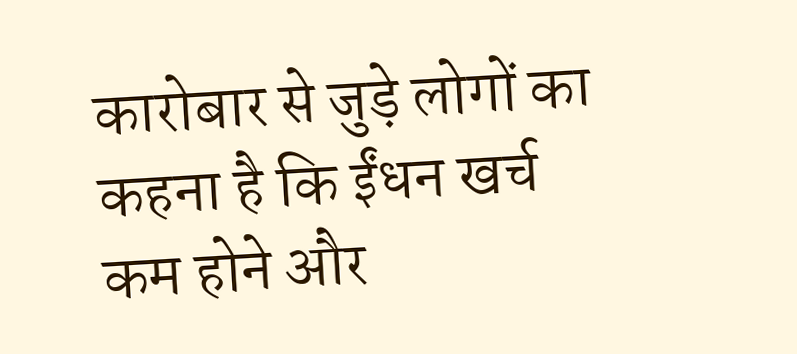कारोबार से जुड़े लोगों का कहना है कि ईंधन खर्च कम होने और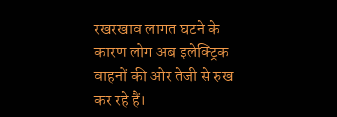रखरखाव लागत घटने के कारण लोग अब इलेक्ट्रिक वाहनों की ओर तेजी से रुख कर रहे हैं।